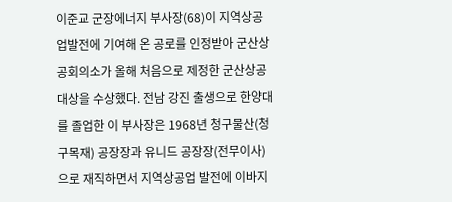이준교 군장에너지 부사장(68)이 지역상공업발전에 기여해 온 공로를 인정받아 군산상공회의소가 올해 처음으로 제정한 군산상공대상을 수상했다. 전남 강진 출생으로 한양대를 졸업한 이 부사장은 1968년 청구물산(청구목재) 공장장과 유니드 공장장(전무이사)으로 재직하면서 지역상공업 발전에 이바지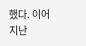했다. 이어 지난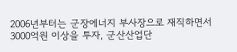2006년부터는 군장에너지 부사장으로 재직하면서 3000억원 이상을 투자, 군산산업단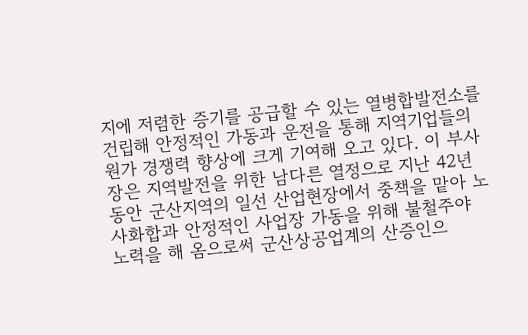지에 저렴한 증기를 공급할 수 있는 열병합발전소를 건립해 안정적인 가동과 운전을 통해 지역기업들의 원가 경쟁력 향상에 크게 기여해 오고 있다. 이 부사장은 지역발전을 위한 남다른 열정으로 지난 42년 동안 군산지역의 일선 산업현장에서 중책을 맡아 노사화합과 안정적인 사업장 가동을 위해 불철주야 노력을 해 옴으로써 군산상공업계의 산증인으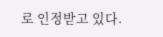로 인정받고 있다.